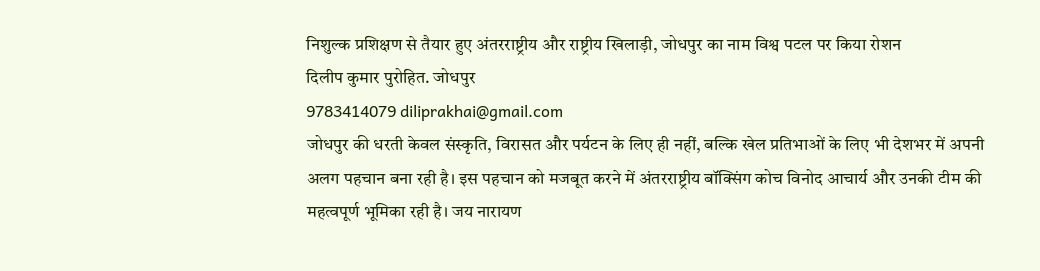निशुल्क प्रशिक्षण से तैयार हुए अंतरराष्ट्रीय और राष्ट्रीय खिलाड़ी, जोधपुर का नाम विश्व पटल पर किया रोशन
दिलीप कुमार पुरोहित. जोधपुर
9783414079 diliprakhai@gmail.com
जोधपुर की धरती केवल संस्कृति, विरासत और पर्यटन के लिए ही नहीं, बल्कि खेल प्रतिभाओं के लिए भी देशभर में अपनी अलग पहचान बना रही है। इस पहचान को मजबूत करने में अंतरराष्ट्रीय बॉक्सिंग कोच विनोद आचार्य और उनकी टीम की महत्वपूर्ण भूमिका रही है। जय नारायण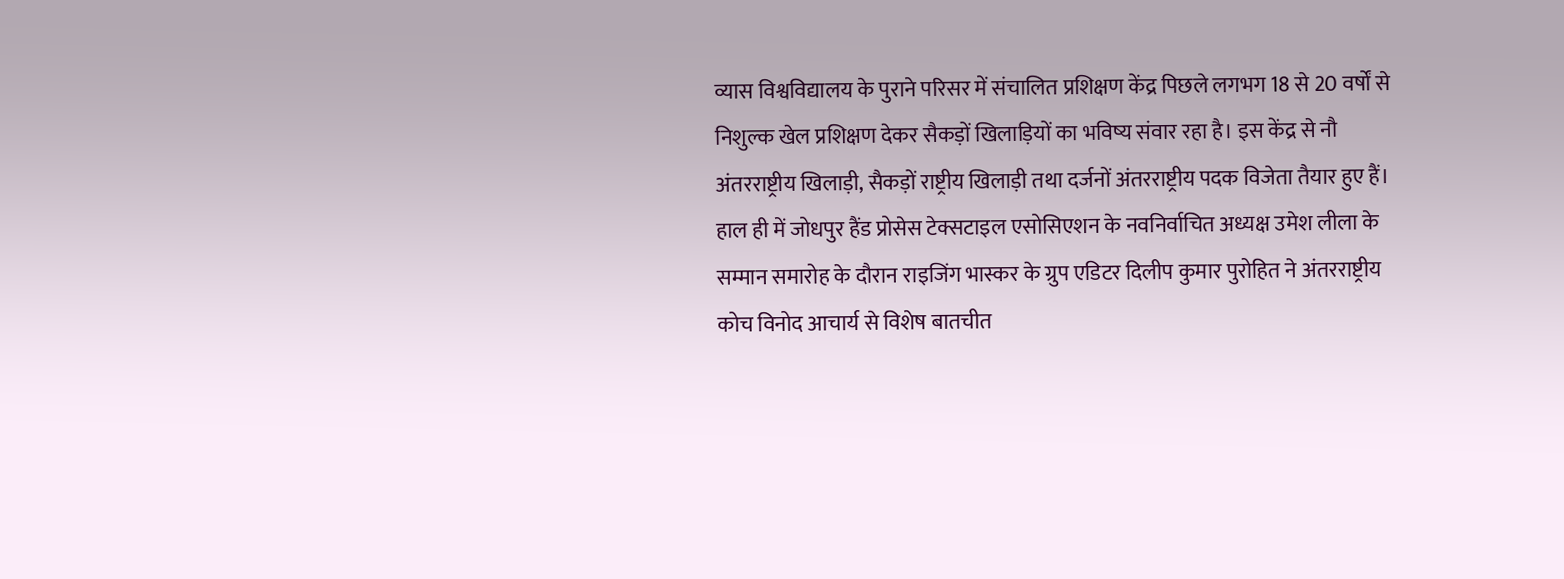व्यास विश्वविद्यालय के पुराने परिसर में संचालित प्रशिक्षण केंद्र पिछले लगभग 18 से 20 वर्षों से निशुल्क खेल प्रशिक्षण देकर सैकड़ों खिलाड़ियों का भविष्य संवार रहा है। इस केंद्र से नौ अंतरराष्ट्रीय खिलाड़ी, सैकड़ों राष्ट्रीय खिलाड़ी तथा दर्जनों अंतरराष्ट्रीय पदक विजेता तैयार हुए हैं।
हाल ही में जोधपुर हैंड प्रोसेस टेक्सटाइल एसोसिएशन के नवनिर्वाचित अध्यक्ष उमेश लीला के सम्मान समारोह के दौरान राइजिंग भास्कर के ग्रुप एडिटर दिलीप कुमार पुरोहित ने अंतरराष्ट्रीय कोच विनोद आचार्य से विशेष बातचीत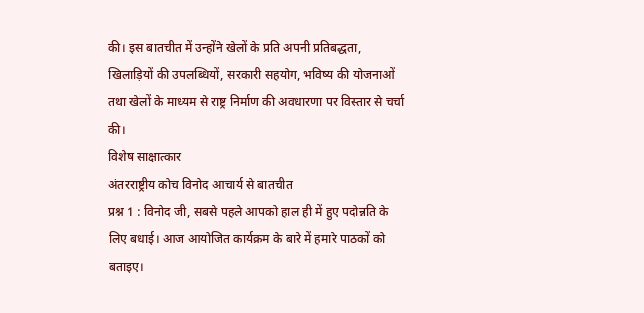की। इस बातचीत में उन्होंने खेलों के प्रति अपनी प्रतिबद्धता, खिलाड़ियों की उपलब्धियों, सरकारी सहयोग, भविष्य की योजनाओं तथा खेलों के माध्यम से राष्ट्र निर्माण की अवधारणा पर विस्तार से चर्चा की।
विशेष साक्षात्कार
अंतरराष्ट्रीय कोच विनोद आचार्य से बातचीत
प्रश्न 1 : विनोद जी, सबसे पहले आपको हाल ही में हुए पदोन्नति के लिए बधाई। आज आयोजित कार्यक्रम के बारे में हमारे पाठकों को बताइए।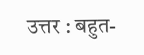उत्तर : बहुत-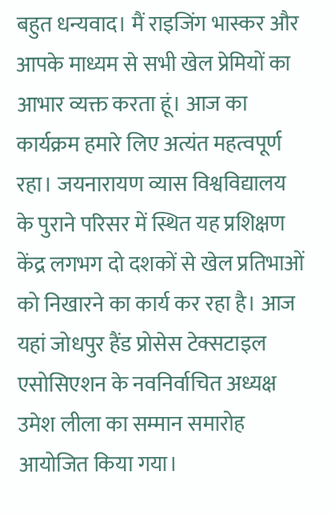बहुत धन्यवाद। मैं राइजिंग भास्कर और आपके माध्यम से सभी खेल प्रेमियों का आभार व्यक्त करता हूं। आज का कार्यक्रम हमारे लिए अत्यंत महत्वपूर्ण रहा। जयनारायण व्यास विश्वविद्यालय के पुराने परिसर में स्थित यह प्रशिक्षण केंद्र लगभग दो दशकों से खेल प्रतिभाओं को निखारने का कार्य कर रहा है। आज यहां जोधपुर हैंड प्रोसेस टेक्सटाइल एसोसिएशन के नवनिर्वाचित अध्यक्ष उमेश लीला का सम्मान समारोह आयोजित किया गया।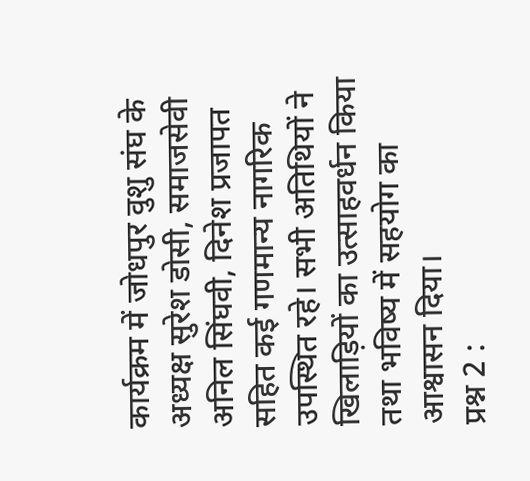कार्यक्रम में जोधपुर वुशु संघ के अध्यक्ष सुरेश डोसी, समाजसेवी अनिल सिंघवी, दिनेश प्रजापत सहित कई गणमान्य नागरिक उपस्थित रहे। सभी अतिथियों ने खिलाड़ियों का उत्साहवर्धन किया तथा भविष्य में सहयोग का आश्वासन दिया।
प्रश्न 2 :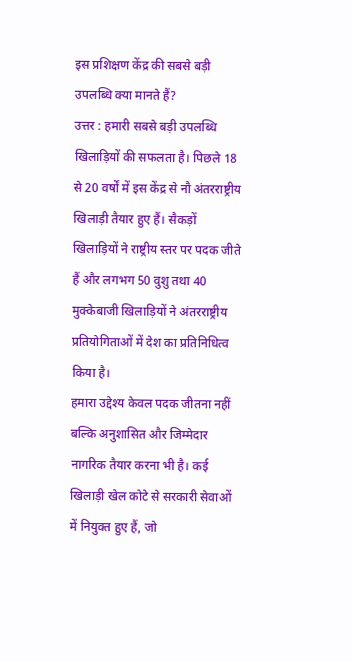इस प्रशिक्षण केंद्र की सबसे बड़ी उपलब्धि क्या मानते हैं?
उत्तर : हमारी सबसे बड़ी उपलब्धि खिलाड़ियों की सफलता है। पिछले 18 से 20 वर्षों में इस केंद्र से नौ अंतरराष्ट्रीय खिलाड़ी तैयार हुए हैं। सैकड़ों खिलाड़ियों ने राष्ट्रीय स्तर पर पदक जीते हैं और लगभग 50 वुशु तथा 40 मुक्केबाजी खिलाड़ियों ने अंतरराष्ट्रीय प्रतियोगिताओं में देश का प्रतिनिधित्व किया है।
हमारा उद्देश्य केवल पदक जीतना नहीं बल्कि अनुशासित और जिम्मेदार नागरिक तैयार करना भी है। कई खिलाड़ी खेल कोटे से सरकारी सेवाओं में नियुक्त हुए हैं, जो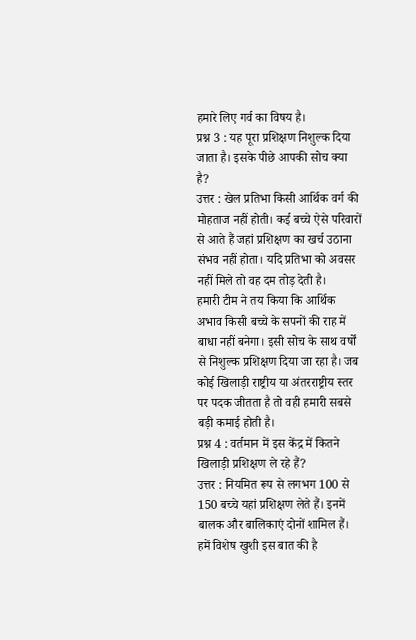हमारे लिए गर्व का विषय है।
प्रश्न 3 : यह पूरा प्रशिक्षण निशुल्क दिया जाता है। इसके पीछे आपकी सोच क्या है?
उत्तर : खेल प्रतिभा किसी आर्थिक वर्ग की मोहताज नहीं होती। कई बच्चे ऐसे परिवारों से आते हैं जहां प्रशिक्षण का खर्च उठाना संभव नहीं होता। यदि प्रतिभा को अवसर नहीं मिले तो वह दम तोड़ देती है।
हमारी टीम ने तय किया कि आर्थिक अभाव किसी बच्चे के सपनों की राह में बाधा नहीं बनेगा। इसी सोच के साथ वर्षों से निशुल्क प्रशिक्षण दिया जा रहा है। जब कोई खिलाड़ी राष्ट्रीय या अंतरराष्ट्रीय स्तर पर पदक जीतता है तो वही हमारी सबसे बड़ी कमाई होती है।
प्रश्न 4 : वर्तमान में इस केंद्र में कितने खिलाड़ी प्रशिक्षण ले रहे हैं?
उत्तर : नियमित रूप से लगभग 100 से 150 बच्चे यहां प्रशिक्षण लेते हैं। इनमें बालक और बालिकाएं दोनों शामिल हैं। हमें विशेष खुशी इस बात की है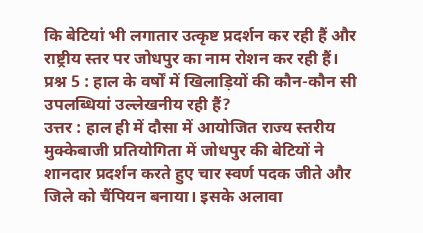कि बेटियां भी लगातार उत्कृष्ट प्रदर्शन कर रही हैं और राष्ट्रीय स्तर पर जोधपुर का नाम रोशन कर रही हैं।
प्रश्न 5 : हाल के वर्षों में खिलाड़ियों की कौन-कौन सी उपलब्धियां उल्लेखनीय रही हैं?
उत्तर : हाल ही में दौसा में आयोजित राज्य स्तरीय मुक्केबाजी प्रतियोगिता में जोधपुर की बेटियों ने शानदार प्रदर्शन करते हुए चार स्वर्ण पदक जीते और जिले को चैंपियन बनाया। इसके अलावा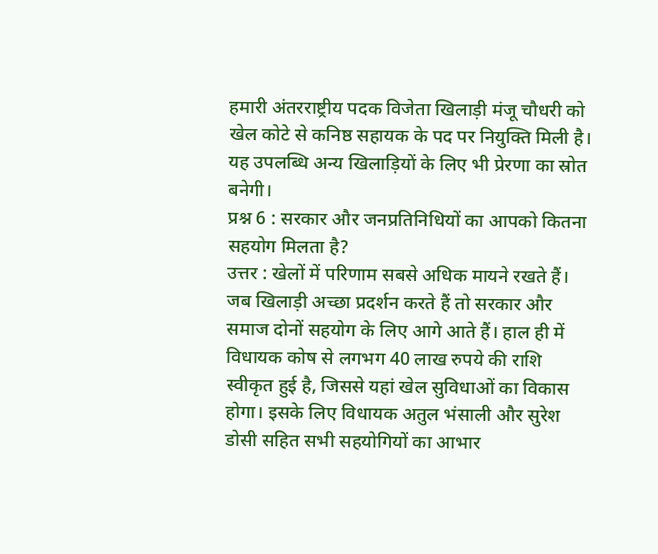हमारी अंतरराष्ट्रीय पदक विजेता खिलाड़ी मंजू चौधरी को खेल कोटे से कनिष्ठ सहायक के पद पर नियुक्ति मिली है। यह उपलब्धि अन्य खिलाड़ियों के लिए भी प्रेरणा का स्रोत बनेगी।
प्रश्न 6 : सरकार और जनप्रतिनिधियों का आपको कितना सहयोग मिलता है?
उत्तर : खेलों में परिणाम सबसे अधिक मायने रखते हैं। जब खिलाड़ी अच्छा प्रदर्शन करते हैं तो सरकार और समाज दोनों सहयोग के लिए आगे आते हैं। हाल ही में विधायक कोष से लगभग 40 लाख रुपये की राशि स्वीकृत हुई है, जिससे यहां खेल सुविधाओं का विकास होगा। इसके लिए विधायक अतुल भंसाली और सुरेश डोसी सहित सभी सहयोगियों का आभार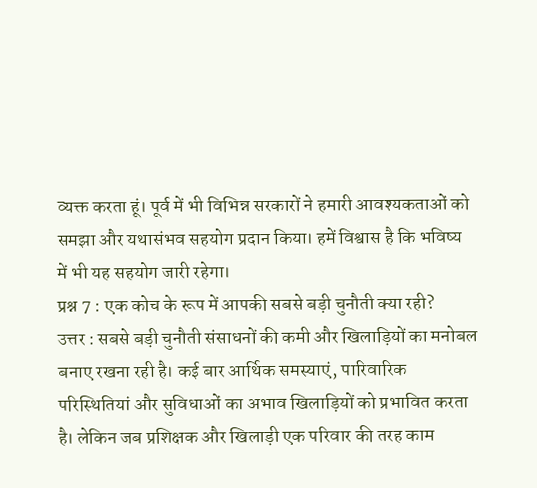व्यक्त करता हूं। पूर्व में भी विभिन्न सरकारों ने हमारी आवश्यकताओं को समझा और यथासंभव सहयोग प्रदान किया। हमें विश्वास है कि भविष्य में भी यह सहयोग जारी रहेगा।
प्रश्न 7 : एक कोच के रूप में आपकी सबसे बड़ी चुनौती क्या रही?
उत्तर : सबसे बड़ी चुनौती संसाधनों की कमी और खिलाड़ियों का मनोबल बनाए रखना रही है। कई बार आर्थिक समस्याएं, पारिवारिक परिस्थितियां और सुविधाओं का अभाव खिलाड़ियों को प्रभावित करता है। लेकिन जब प्रशिक्षक और खिलाड़ी एक परिवार की तरह काम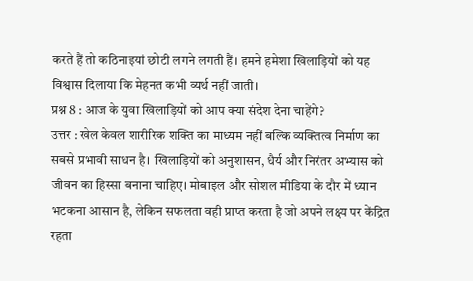करते हैं तो कठिनाइयां छोटी लगने लगती हैं। हमने हमेशा खिलाड़ियों को यह विश्वास दिलाया कि मेहनत कभी व्यर्थ नहीं जाती।
प्रश्न 8 : आज के युवा खिलाड़ियों को आप क्या संदेश देना चाहेंगे?
उत्तर : खेल केवल शारीरिक शक्ति का माध्यम नहीं बल्कि व्यक्तित्व निर्माण का सबसे प्रभावी साधन है। खिलाड़ियों को अनुशासन, धैर्य और निरंतर अभ्यास को जीवन का हिस्सा बनाना चाहिए। मोबाइल और सोशल मीडिया के दौर में ध्यान भटकना आसान है, लेकिन सफलता वही प्राप्त करता है जो अपने लक्ष्य पर केंद्रित रहता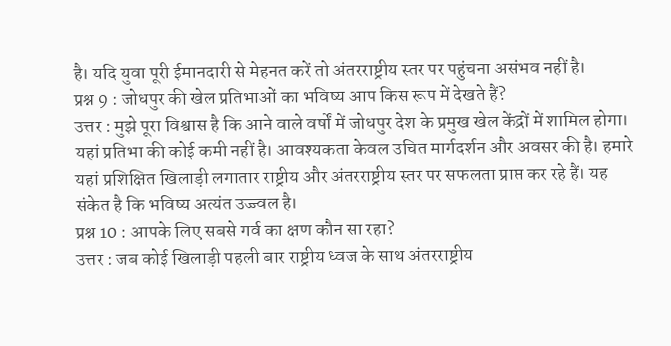है। यदि युवा पूरी ईमानदारी से मेहनत करें तो अंतरराष्ट्रीय स्तर पर पहुंचना असंभव नहीं है।
प्रश्न 9 : जोधपुर की खेल प्रतिभाओं का भविष्य आप किस रूप में देखते हैं?
उत्तर : मुझे पूरा विश्वास है कि आने वाले वर्षों में जोधपुर देश के प्रमुख खेल केंद्रों में शामिल होगा। यहां प्रतिभा की कोई कमी नहीं है। आवश्यकता केवल उचित मार्गदर्शन और अवसर की है। हमारे यहां प्रशिक्षित खिलाड़ी लगातार राष्ट्रीय और अंतरराष्ट्रीय स्तर पर सफलता प्राप्त कर रहे हैं। यह संकेत है कि भविष्य अत्यंत उज्ज्वल है।
प्रश्न 10 : आपके लिए सबसे गर्व का क्षण कौन सा रहा?
उत्तर : जब कोई खिलाड़ी पहली बार राष्ट्रीय ध्वज के साथ अंतरराष्ट्रीय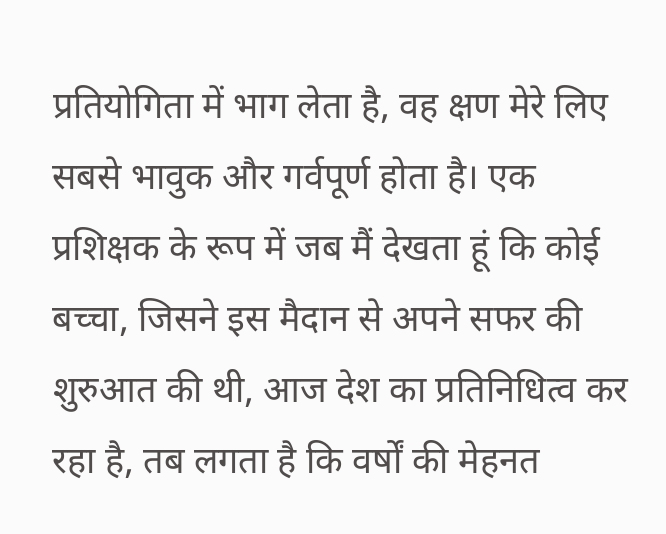प्रतियोगिता में भाग लेता है, वह क्षण मेरे लिए सबसे भावुक और गर्वपूर्ण होता है। एक प्रशिक्षक के रूप में जब मैं देखता हूं कि कोई बच्चा, जिसने इस मैदान से अपने सफर की शुरुआत की थी, आज देश का प्रतिनिधित्व कर रहा है, तब लगता है कि वर्षों की मेहनत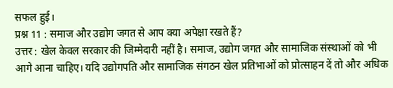सफल हुई।
प्रश्न 11 : समाज और उद्योग जगत से आप क्या अपेक्षा रखते हैं?
उत्तर : खेल केवल सरकार की जिम्मेदारी नहीं है। समाज, उद्योग जगत और सामाजिक संस्थाओं को भी आगे आना चाहिए। यदि उद्योगपति और सामाजिक संगठन खेल प्रतिभाओं को प्रोत्साहन दें तो और अधिक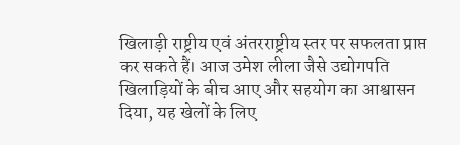खिलाड़ी राष्ट्रीय एवं अंतरराष्ट्रीय स्तर पर सफलता प्राप्त कर सकते हैं। आज उमेश लीला जैसे उद्योगपति खिलाड़ियों के बीच आए और सहयोग का आश्वासन दिया, यह खेलों के लिए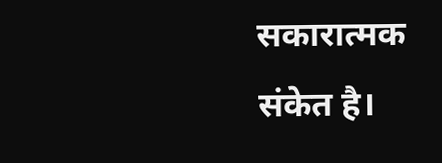सकारात्मक संकेत है।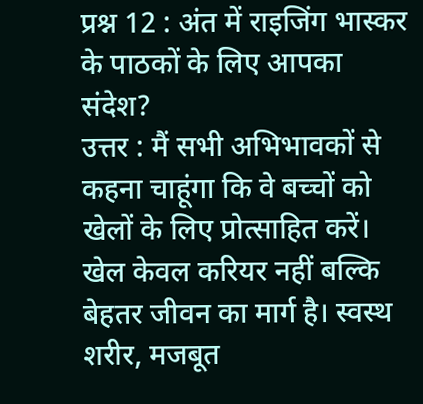प्रश्न 12 : अंत में राइजिंग भास्कर के पाठकों के लिए आपका संदेश?
उत्तर : मैं सभी अभिभावकों से कहना चाहूंगा कि वे बच्चों को खेलों के लिए प्रोत्साहित करें। खेल केवल करियर नहीं बल्कि बेहतर जीवन का मार्ग है। स्वस्थ शरीर, मजबूत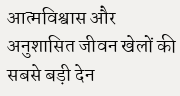आत्मविश्वास और अनुशासित जीवन खेलों की सबसे बड़ी देन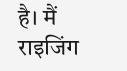है। मैं राइजिंग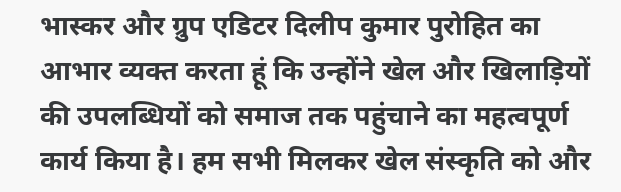भास्कर और ग्रुप एडिटर दिलीप कुमार पुरोहित का आभार व्यक्त करता हूं कि उन्होंने खेल और खिलाड़ियों की उपलब्धियों को समाज तक पहुंचाने का महत्वपूर्ण कार्य किया है। हम सभी मिलकर खेल संस्कृति को और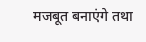मजबूत बनाएंगे तथा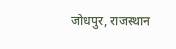जोधपुर, राजस्थान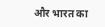और भारत का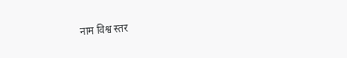नाम विश्व स्तर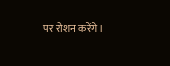पर रोशन करेंगे।